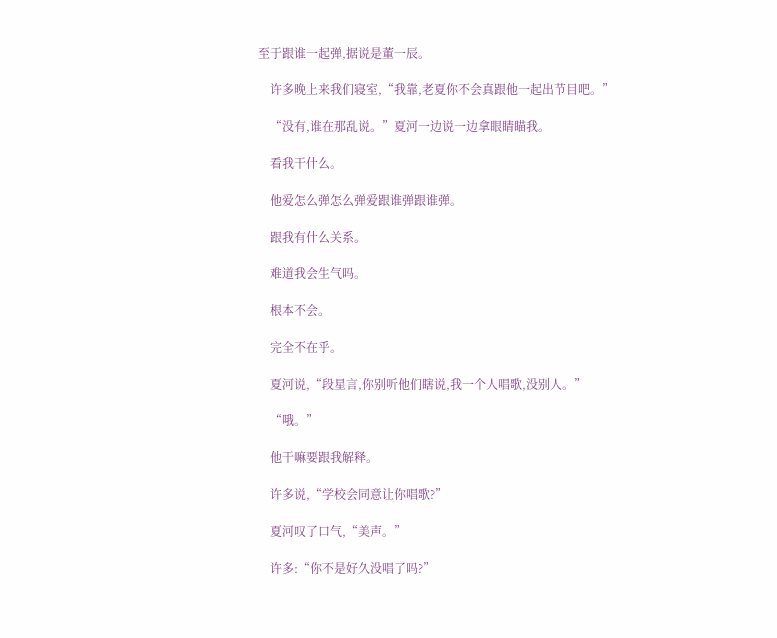至于跟谁一起弹,据说是董一辰。

    许多晚上来我们寝室,“我靠,老夏你不会真跟他一起出节目吧。”

    “没有,谁在那乱说。”夏河一边说一边拿眼睛瞄我。

    看我干什么。

    他爱怎么弹怎么弹爱跟谁弹跟谁弹。

    跟我有什么关系。

    难道我会生气吗。

    根本不会。

    完全不在乎。

    夏河说,“段星言,你别听他们瞎说,我一个人唱歌,没别人。”

    “哦。”

    他干嘛要跟我解释。

    许多说,“学校会同意让你唱歌?”

    夏河叹了口气,“美声。”

    许多:“你不是好久没唱了吗?”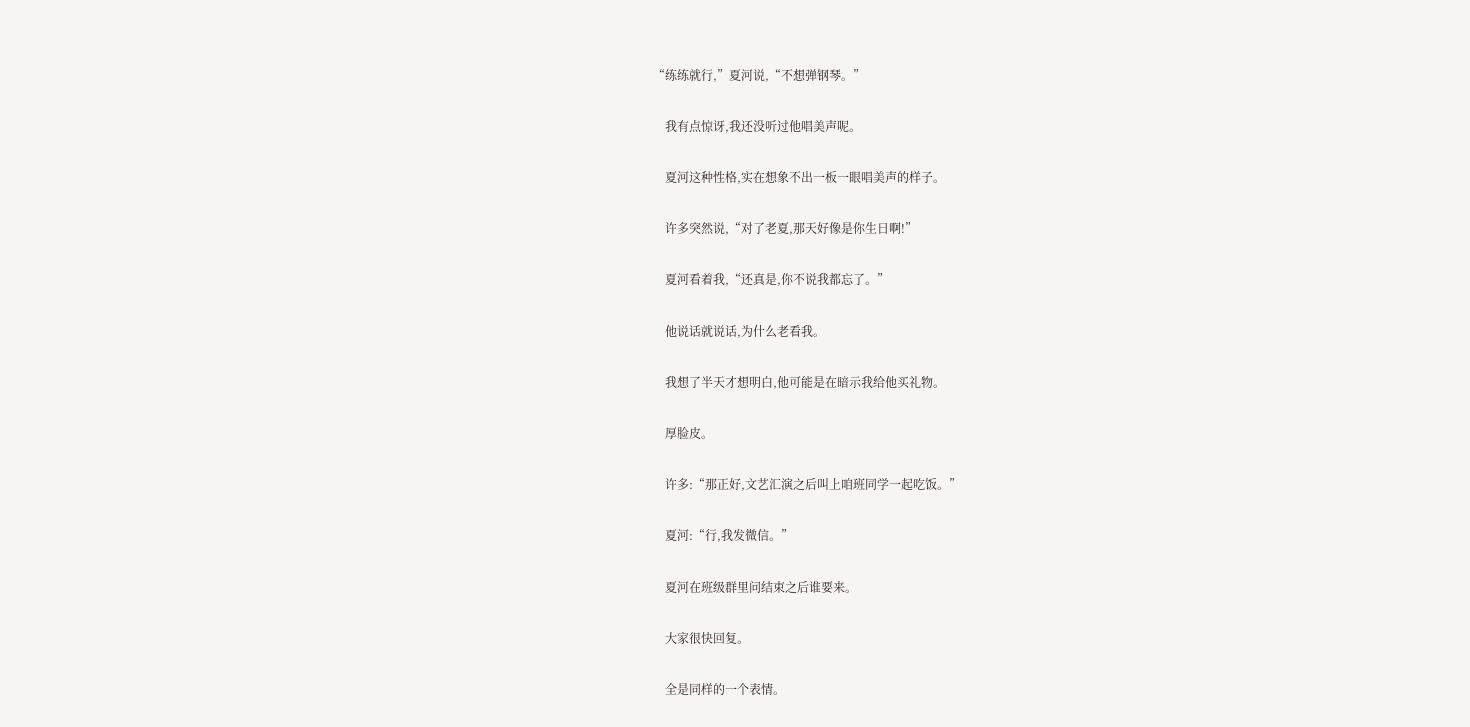“练练就行,”夏河说,“不想弹钢琴。”

    我有点惊讶,我还没听过他唱美声呢。

    夏河这种性格,实在想象不出一板一眼唱美声的样子。

    许多突然说,“对了老夏,那天好像是你生日啊!”

    夏河看着我,“还真是,你不说我都忘了。”

    他说话就说话,为什么老看我。

    我想了半天才想明白,他可能是在暗示我给他买礼物。

    厚脸皮。

    许多:“那正好,文艺汇演之后叫上咱班同学一起吃饭。”

    夏河:“行,我发微信。”

    夏河在班级群里问结束之后谁要来。

    大家很快回复。

    全是同样的一个表情。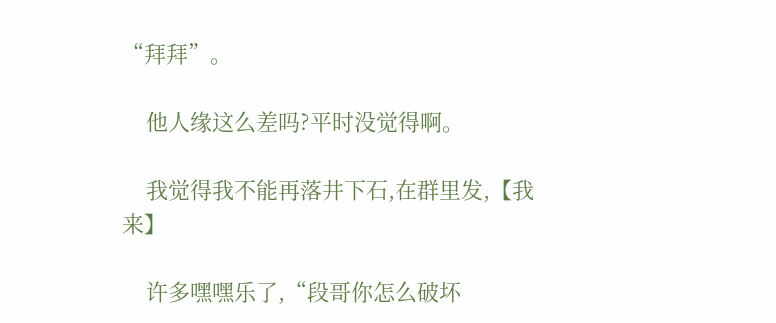“拜拜”。

    他人缘这么差吗?平时没觉得啊。

    我觉得我不能再落井下石,在群里发,【我来】

    许多嘿嘿乐了,“段哥你怎么破坏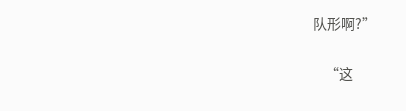队形啊?”

    “这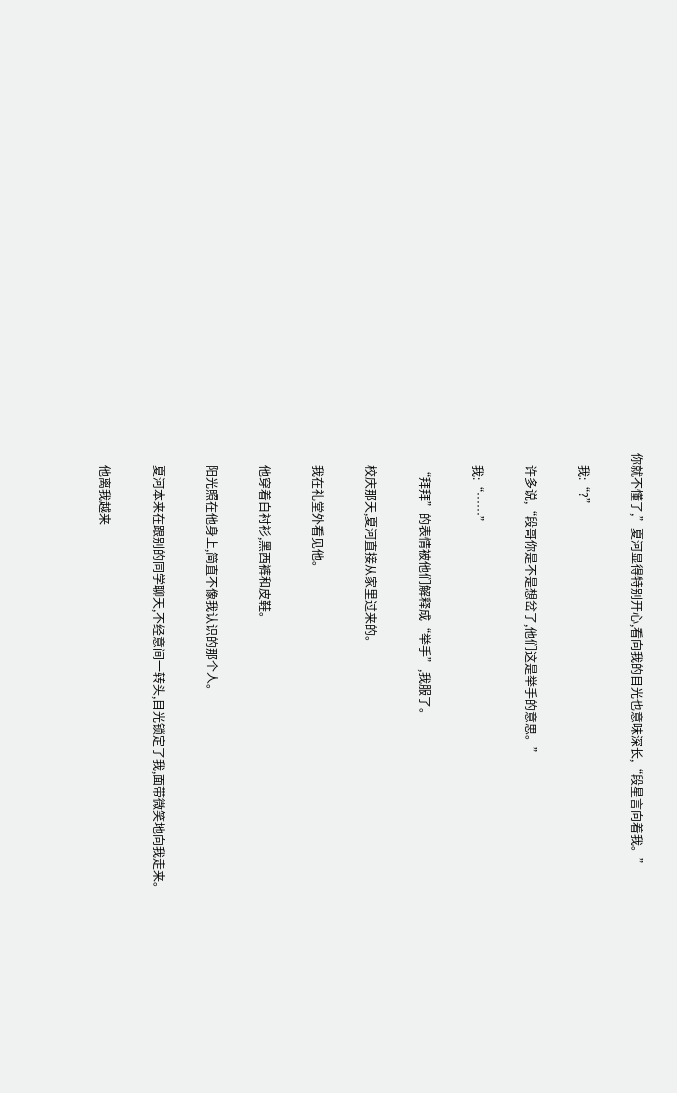你就不懂了,”夏河显得特别开心,看向我的目光也意味深长,“段星言向着我。”

    我:“?”

    许多说,“段哥你是不是想岔了,他们这是举手的意思。”

    我:“……”

    “拜拜”的表情被他们解释成“举手”,我服了。

    校庆那天,夏河直接从家里过来的。

    我在礼堂外看见他。

    他穿着白衬衫,黑西裤和皮鞋。

    阳光照在他身上,简直不像我认识的那个人。

    夏河本来在跟别的同学聊天,不经意间一转头,目光锁定了我,面带微笑地向我走来。

    他离我越来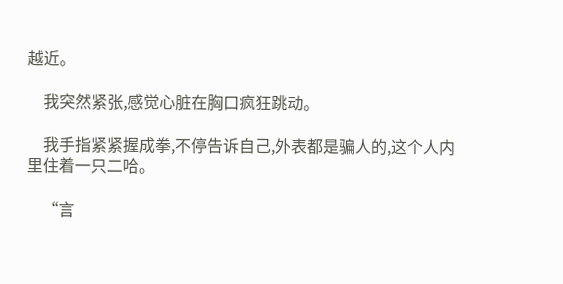越近。

    我突然紧张,感觉心脏在胸口疯狂跳动。

    我手指紧紧握成拳,不停告诉自己,外表都是骗人的,这个人内里住着一只二哈。

    “言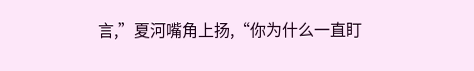言,”夏河嘴角上扬,“你为什么一直盯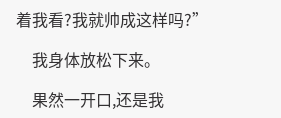着我看?我就帅成这样吗?”

    我身体放松下来。

    果然一开口,还是我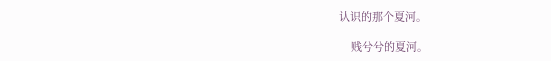认识的那个夏河。

    贱兮兮的夏河。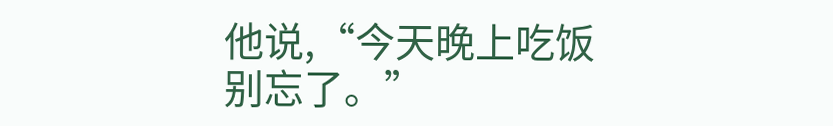他说,“今天晚上吃饭别忘了。”